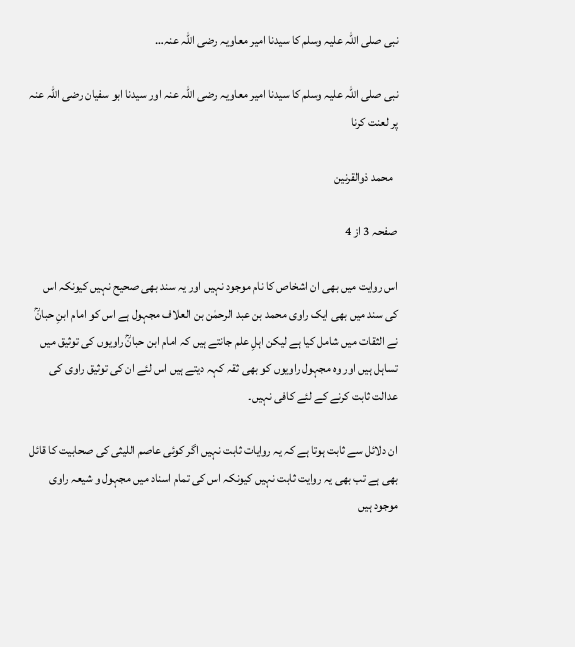نبی صلی اللہ علیہ وسلم کا سیدنا امیر معاویہ رضی اللہ عنہ…

نبی صلی اللہ علیہ وسلم کا سیدنا امیر معاویہ رضی اللہ عنہ اور سیدنا ابو سفیان رضی اللہ عنہ پر لعنت کرنا

  محمد ذوالقرنین

صفحہ 3 از 4

اس روایت میں بھی ان اشخاص کا نام موجود نہیں اور یہ سند بھی صحیح نہیں کیونکہ اس کی سند میں بھی ایک راوی محمد بن عبد الرحمٰن بن العلاف مجہول ہے اس کو امام ابنِ حبانؒ نے الثقات میں شامل کیا ہے لیکن اہلِ علم جانتے ہیں کہ امام ابن حبانؒ راویوں کی توثیق میں تساہل ہیں اور وہ مجہول راویوں کو بھی ثقہ کہہ دیتے ہیں اس لئے ان کی توثیق راوی کی عدالت ثابت کرنے کے لئے کافی نہیں۔

ان دلائل سے ثابت ہوتا ہے کہ یہ روایات ثابت نہیں اگر کوئی عاصم اللیثی کی صحابیت کا قائل بھی ہے تب بھی یہ روایت ثابت نہیں کیونکہ اس کی تمام اسناد میں مجہول و شیعہ راوی موجود ہیں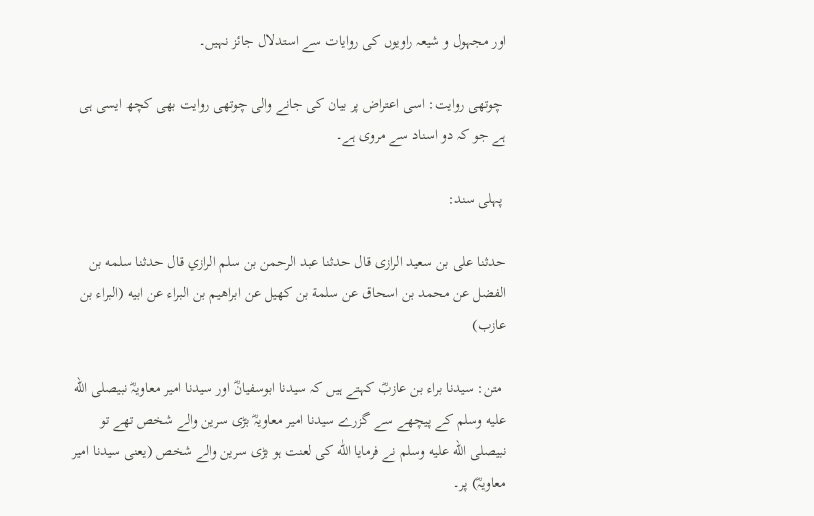اور مجہول و شیعہ راویوں کی روایات سے استدلال جائز نہیں۔

 چوتھی روایت: اسی اعتراض پر بیان کی جانے والی چوتھی روایت بھی کچھ ایسی ہی ہے جو کہ دو اسناد سے مروی ہے۔

 پہلی سند:

حدثنا على بن سعيد الرازى قال حدثنا عبد الرحمن بن سلم الرازي قال حدثنا سلمه بن الفضل عن محمد بن اسحاق عن سلمة بن كهيل عن ابراهيم بن البراء عن ابيه (البراء بن عازب)

 متن: سیدنا براء بن عازبؓ کہتے ہیں کہ سیدنا ابوسفیانؓ اور سیدنا امیر معاویہؓ نبیصلى الله عليه وسلم کے پیچھے سے گزرے سیدنا امیر معاویہؓ بڑی سرین والے شخص تھے تو نبیصلى الله عليه وسلم نے فرمایا اللّٰه کی لعنت ہو بڑی سرین والے شخص (یعنی سیدنا امیر معاویہؓ) پر۔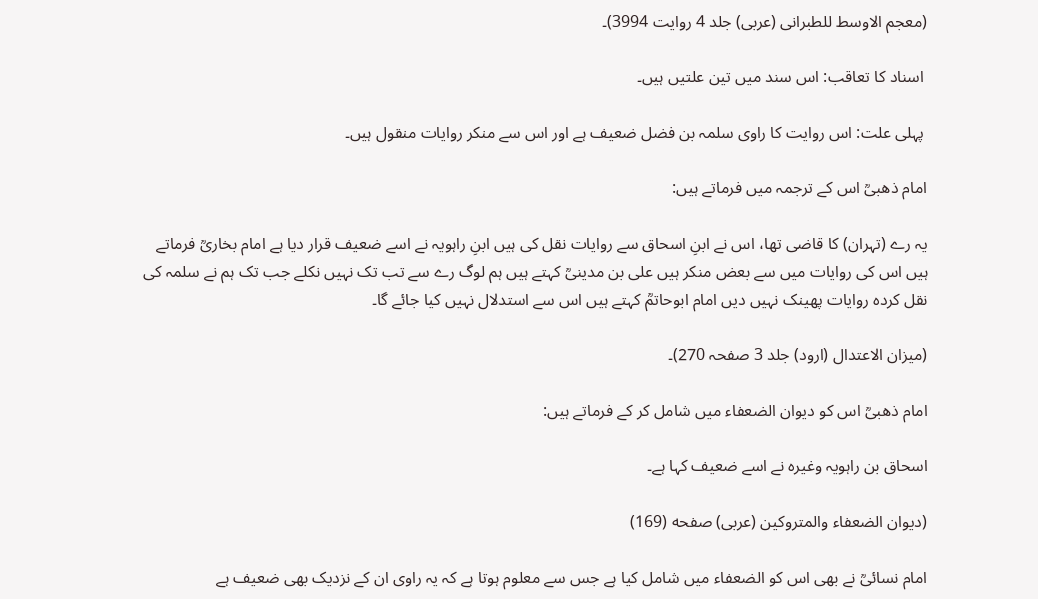(معجم الاوسط للطبرانی (عربی) جلد 4 روایت 3994)۔

 اسناد کا تعاقب: اس سند میں تین علتیں ہیں۔

 پہلی علت: اس روایت کا راوی سلمہ بن فضل ضعیف ہے اور اس سے منکر روایات منقول ہیں۔

امام ذھبیؒ اس کے ترجمہ میں فرماتے ہیں:

یہ رے (تہران) کا قاضی تھا، اس نے ابنِ اسحاق سے روایات نقل کی ہیں ابنِ راہویہ نے اسے ضعیف قرار دیا ہے امام بخاریؒ فرماتے ہیں اس کی روایات میں سے بعض منکر ہیں علی بن مدینیؒ کہتے ہیں ہم لوگ رے سے تب تک نہیں نکلے جب تک ہم نے سلمہ کی نقل کردہ روایات پھینک نہیں دیں امام ابوحاتمؒ کہتے ہیں اس سے استدلال نہیں کیا جائے گا۔

(میزان الاعتدال (ارود) جلد 3 صفحہ 270)۔

امام ذھبیؒ اس کو دیوان الضعفاء میں شامل کر کے فرماتے ہیں:

اسحاق بن راہویہ وغیرہ نے اسے ضعیف کہا ہے۔

(ديوان الضعفاء والمتروکین (عربی) صفحه (169)

امام نسائیؒ نے بھی اس کو الضعفاء میں شامل کیا ہے جس سے معلوم ہوتا ہے کہ یہ راوی ان کے نزدیک بھی ضعیف ہے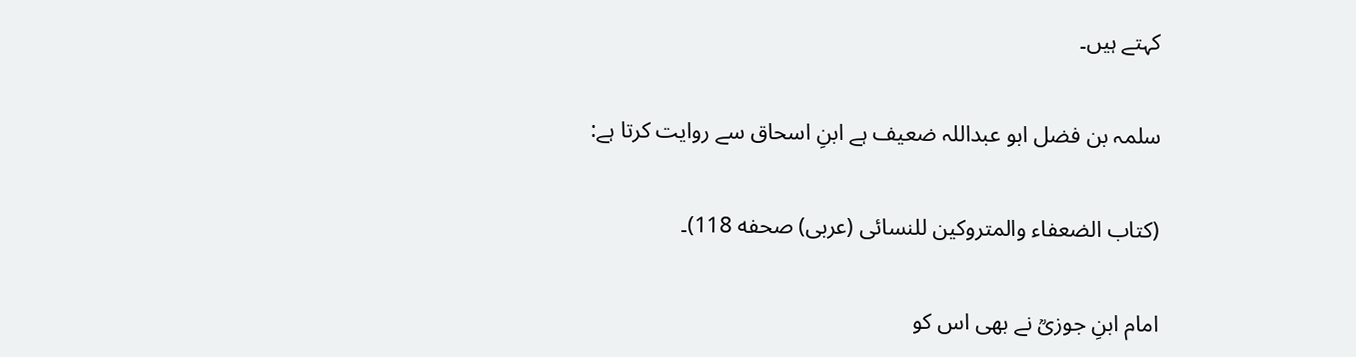کہتے ہیں۔

سلمہ بن فضل ابو عبداللہ ضعیف ہے ابنِ اسحاق سے روایت کرتا ہے:

(كتاب الضعفاء والمتروكين للنسائی (عربی) صحفه 118)۔

امام ابنِ جوزیؒ نے بھی اس کو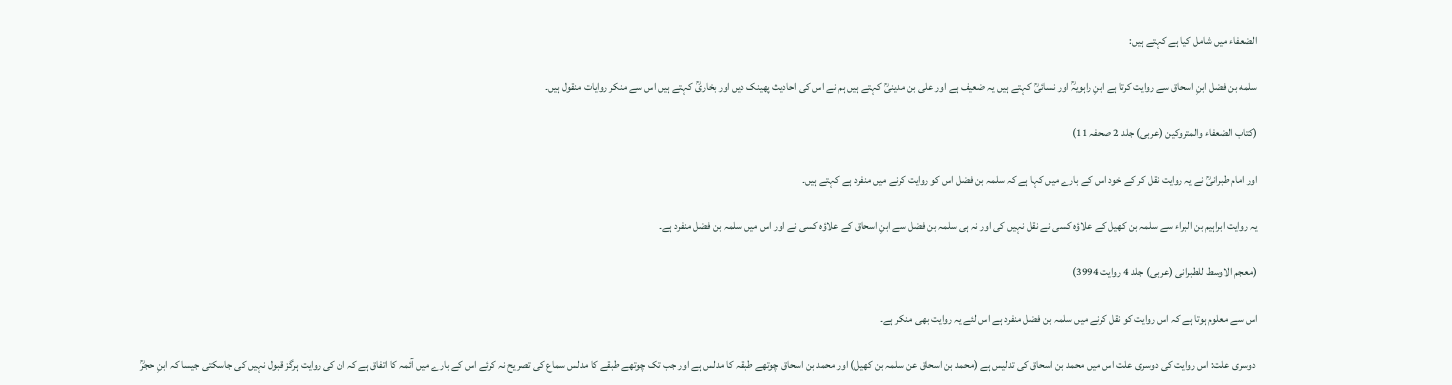الضعفاء میں شامل کیا ہے کہتے ہیں:

سلمه بن فضل ابنِ اسحاق سے روایت کرتا ہے ابنِ راہویہؒ اور نسائیؒ کہتے ہیں یہ ضعیف ہے اور علی بن مدینیؒ کہتے ہیں ہم نے اس کی احادیث پھینک دیں اور بخاریؒ کہتے ہیں اس سے منکر روایات منقول ہیں۔

(كتاب الضعفاء والمتروکین (عربی) جلد 2 صحفہ 11)

اور امام طبرانیؒ نے یہ روایت نقل کر کے خود اس کے بارے میں کہا ہے کہ سلمہ بن فضل اس کو روایت کرنے میں منفرد ہے کہتے ہیں۔

یہ روایت ابراہیم بن البراء سے سلمہ بن کھیل کے علاؤہ کسی نے نقل نہیں کی اور نہ ہی سلمہ بن فضل سے ابنِ اسحاق کے علاؤہ کسی نے اور اس میں سلمہ بن فضل منفرد ہے۔

(معجم الاوسط للطبرانی (عربی) جلد 4 روایت 3994)

اس سے معلوم ہوتا ہے کہ اس روایت کو نقل کرنے میں سلمہ بن فضل منفرد ہے اس لئے یہ روایت بھی منکر ہے۔

 دوسری علت: اس روایت کی دوسری علت اس میں محمد بن اسحاق کی تدلیس ہے (محمد بن اسحاق عن سلمہ بن کھیل) اور محمد بن اسحاق چوتھے طبقہ کا مدلس ہے اور جب تک چوتھے طبقے کا مدلس سماع کی تصریح نہ کرئے اس کے بارے میں آئمہ کا اتفاق ہے کہ ان کی روایت ہرگز قبول نہیں کی جاسکتی جیسا کہ ابنِ حجرؒ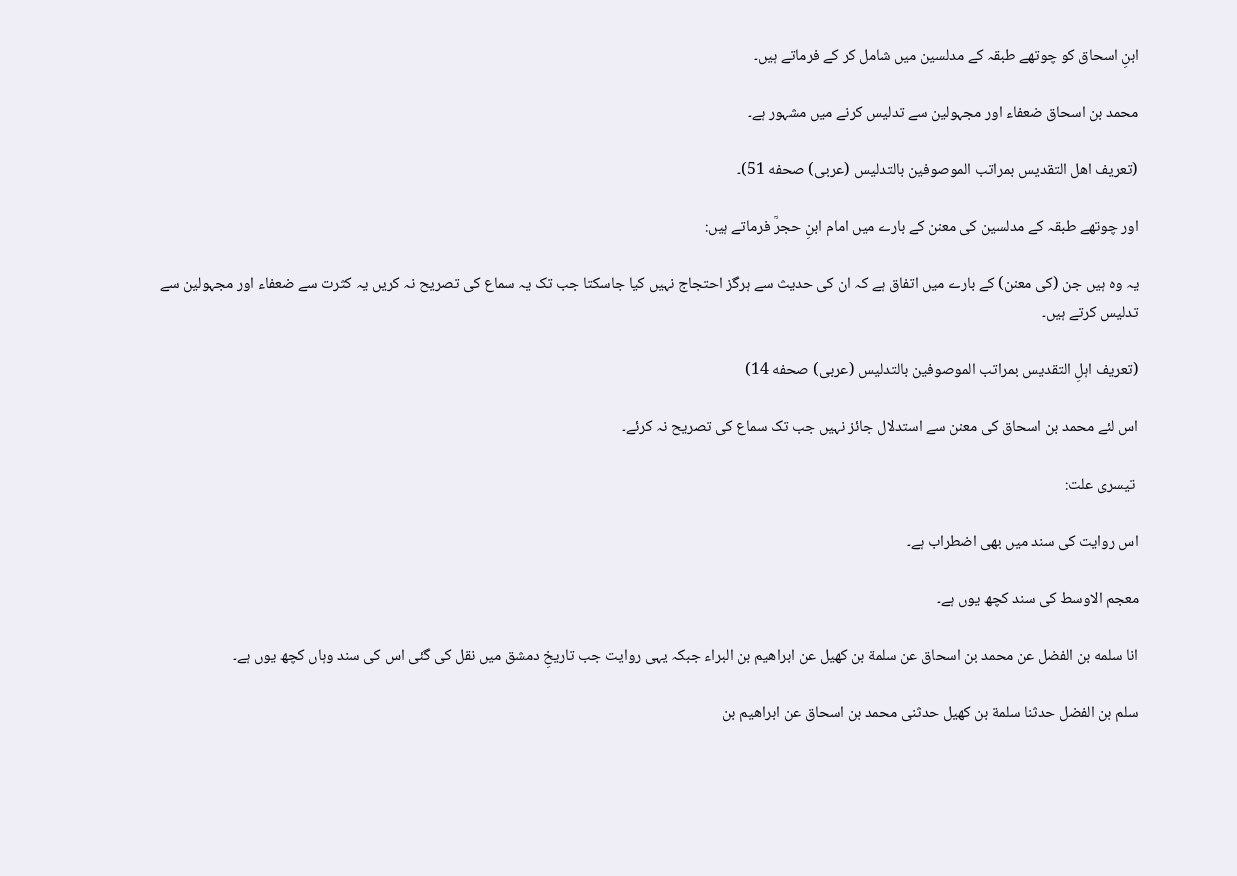ابنِ اسحاق کو چوتھے طبقہ کے مدلسین میں شامل کر کے فرماتے ہیں۔

محمد بن اسحاق ضعفاء اور مجہولین سے تدلیس کرنے میں مشہور ہے۔

(تعریف اهل التقديس بمراتب الموصوفين بالتدلیس (عربی) صحفه 51)۔

اور چوتھے طبقہ کے مدلسین کی معنن کے بارے میں امام ابنِ حجرؒ فرماتے ہیں:

یہ وہ ہیں جن (کی معنن) کے بارے میں اتفاق ہے کہ ان کی حدیث سے ہرگز احتجاج نہیں کیا جاسکتا جب تک یہ سماع کی تصریح نہ کریں یہ کثرت سے ضعفاء اور مجہولین سے تدلیس کرتے ہیں۔

(تعریف اہلِ التقديس بمراتب الموصوفين بالتدلیس (عربی) صحفه 14)

اس لئے محمد بن اسحاق کی معنن سے استدلال جائز نہیں جب تک سماع کی تصریح نہ کرئے۔

 تیسری علت:

اس روایت کی سند میں بھی اضطراب ہے۔

معجم الاوسط کی سند کچھ یوں ہے۔

انا سلمه بن الفضل عن محمد بن اسحاق عن سلمة بن كهيل عن ابراهيم بن البراء جبکہ یہی روایت جب تاریخِ دمشق میں نقل کی گئی اس کی سند وہاں کچھ یوں ہے۔

سلم بن الفضل حدثنا سلمة بن كهيل حدثنی محمد بن اسحاق عن ابراهيم بن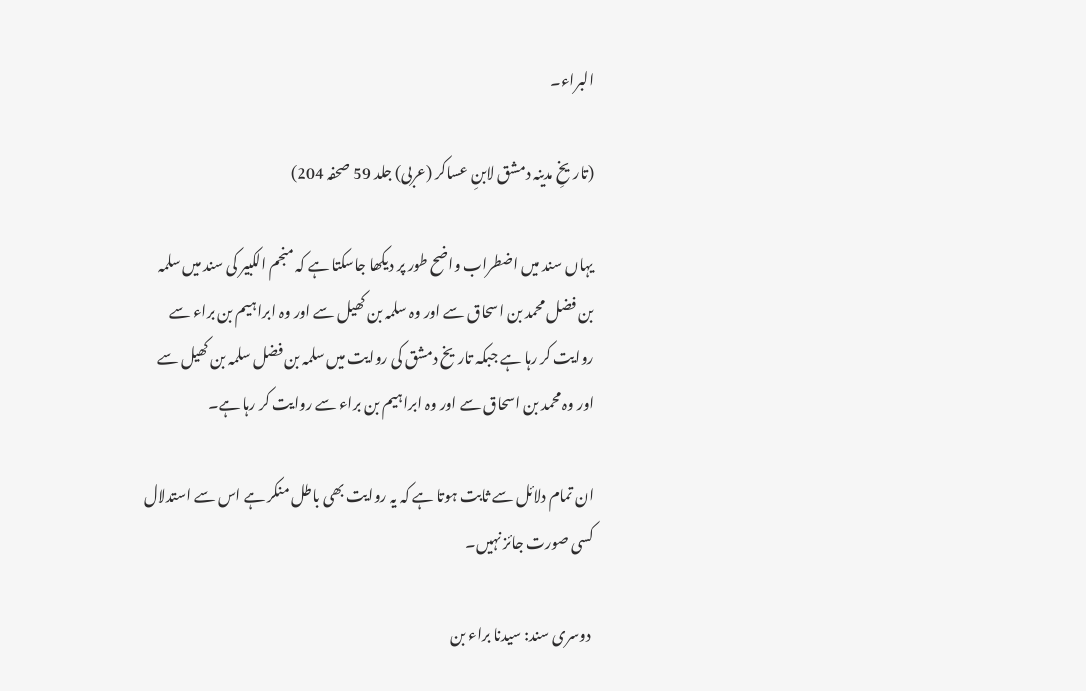البراء۔

(تاریخِ مدینہ دمشق لابنِ عساکر (عربی) جلد 59 صحفہ 204)

یہاں سند میں اضطراب واضح طور پر دیکھا جاسکتا ہے کہ منجم الکبیر کی سند میں سلمہ بن فضل محمد بن اسحاق سے اور وہ سلمہ بن کھیل سے اور وہ ابراہیم بن براء سے روایت کر رہا ہے جبکہ تاریخ دمشق کی روایت میں سلمہ بن فضل سلمہ بن کھیل سے اور وہ محمد بن اسحاق سے اور وہ ابراہیم بن براء سے روایت کر رہا ہے۔

ان تمام دلائل سے ثابت ہوتا ہے کہ یہ روایت بھی باطل منکر ہے اس سے استدلال کسی صورت جائز نہیں۔

 دوسری سند: سیدنا براء بن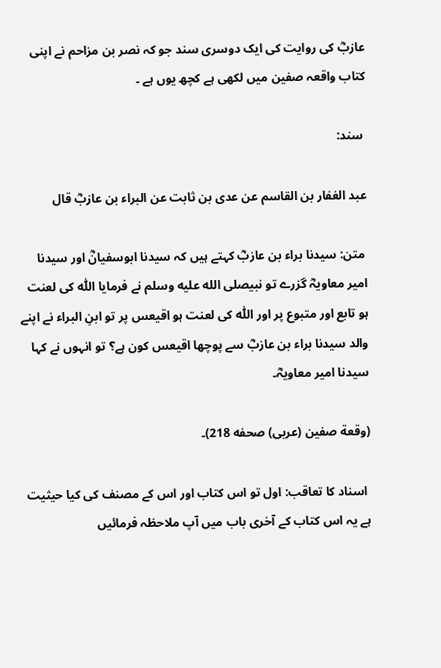عازبؓ کی روایت کی ایک دوسری سند جو کہ نصر بن مزاحم نے اپنی کتاب واقعہ صفین میں لکھی ہے کچھ یوں ہے ۔

 سند:

عبد الغفار بن القاسم عن عدی بن ثابت عن البراء بن عازبؓ قال

 متن: سیدنا براء بن عازبؓ کہتے ہیں کہ سیدنا ابوسفیانؓ اور سیدنا امیر معاویہؓ گزرے تو نبیصلى الله عليه وسلم نے فرمایا اللّٰه کی لعنت ہو تابع اور متبوع پر اور اللّٰہ کی لعنت ہو اقیعس پر تو ابنِ البراء نے اپنے والد سیدنا براء بن عازبؓ سے پوچھا اقیعس کون ہے؟ تو انہوں نے کہا سیدنا امیر معاویہؓ۔

(وقعة صفین (عربی) صحفه 218)۔

 اسناد کا تعاقب: اول تو اس کتاب اور اس کے مصنف کی کیا حیثیت ہے یہ اس کتاب کے آخری باب میں آپ ملاحظہ فرمائیں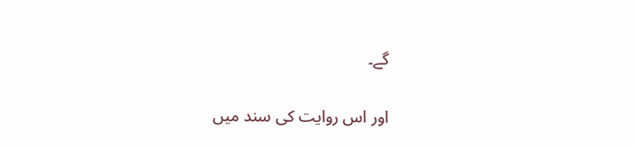گے۔

اور اس روایت کی سند میں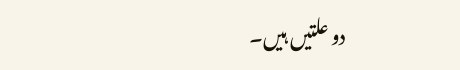دو علتیں ہیں۔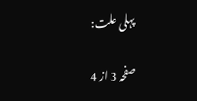پہلی علت:

صفحہ 3 از 4